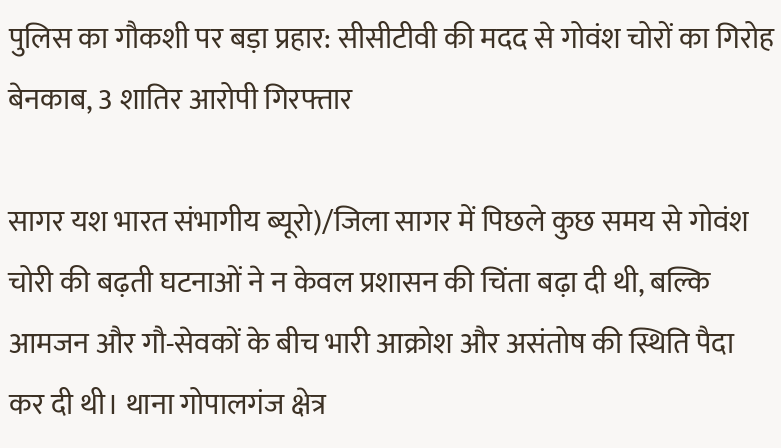पुलिस का गौकशी पर बड़ा प्रहार: सीसीटीवी की मदद से गोवंश चोरों का गिरोह बेनकाब, 3 शातिर आरोपी गिरफ्तार

सागर यश भारत संभागीय ब्यूरो)/जिला सागर में पिछले कुछ समय से गोवंश चोरी की बढ़ती घटनाओं ने न केवल प्रशासन की चिंता बढ़ा दी थी, बल्कि आमजन और गौ-सेवकों के बीच भारी आक्रोश और असंतोष की स्थिति पैदा कर दी थी। थाना गोपालगंज क्षेत्र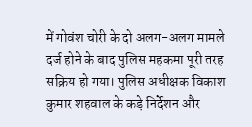में गोवंश चोरी के दो अलग-अलग मामले दर्ज होने के बाद पुलिस महकमा पूरी तरह सक्रिय हो गया। पुलिस अधीक्षक विकाश कुमार शहवाल के कड़े निर्देशन और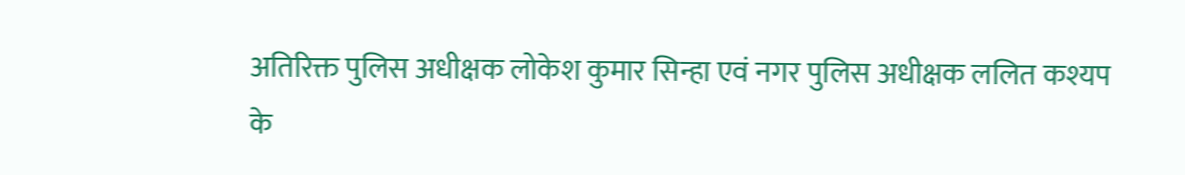अतिरिक्त पुलिस अधीक्षक लोकेश कुमार सिन्हा एवं नगर पुलिस अधीक्षक ललित कश्यप के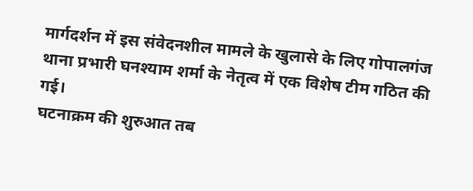मार्गदर्शन में इस संवेदनशील मामले के खुलासे के लिए गोपालगंज थाना प्रभारी घनश्याम शर्मा के नेतृत्व में एक विशेष टीम गठित की गई।
घटनाक्रम की शुरुआत तब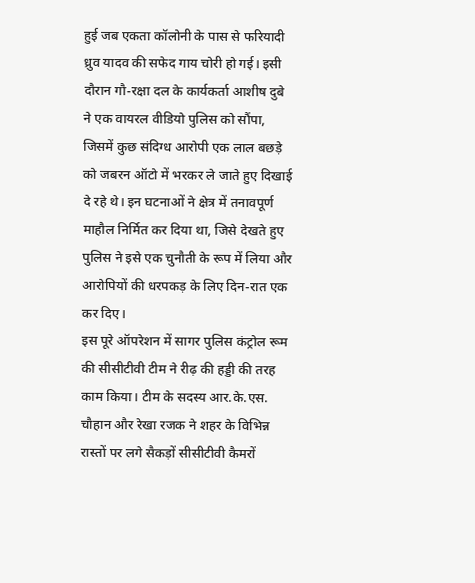हुई जब एकता कॉलोनी के पास से फरियादी ध्रुव यादव की सफेद गाय चोरी हो गई। इसी दौरान गौ-रक्षा दल के कार्यकर्ता आशीष दुबे ने एक वायरल वीडियो पुलिस को सौंपा, जिसमें कुछ संदिग्ध आरोपी एक लाल बछड़े को जबरन ऑटो में भरकर ले जाते हुए दिखाई दे रहे थे। इन घटनाओं ने क्षेत्र में तनावपूर्ण माहौल निर्मित कर दिया था, जिसे देखते हुए पुलिस ने इसे एक चुनौती के रूप में लिया और आरोपियों की धरपकड़ के लिए दिन-रात एक कर दिए।
इस पूरे ऑपरेशन में सागर पुलिस कंट्रोल रूम की सीसीटीवी टीम ने रीढ़ की हड्डी की तरह काम किया। टीम के सदस्य आर.के.एस. चौहान और रेखा रजक ने शहर के विभिन्न रास्तों पर लगे सैकड़ों सीसीटीवी कैमरों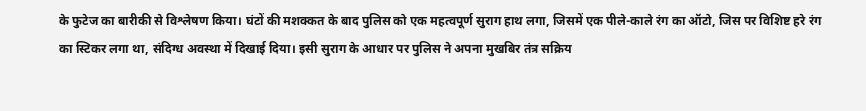के फुटेज का बारीकी से विश्लेषण किया। घंटों की मशक्कत के बाद पुलिस को एक महत्वपूर्ण सुराग हाथ लगा, जिसमें एक पीले-काले रंग का ऑटो, जिस पर विशिष्ट हरे रंग का स्टिकर लगा था, संदिग्ध अवस्था में दिखाई दिया। इसी सुराग के आधार पर पुलिस ने अपना मुखबिर तंत्र सक्रिय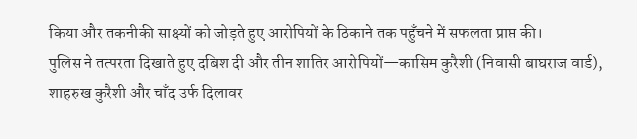किया और तकनीकी साक्ष्यों को जोड़ते हुए आरोपियों के ठिकाने तक पहुँचने में सफलता प्राप्त की।
पुलिस ने तत्परता दिखाते हुए दबिश दी और तीन शातिर आरोपियों—कासिम कुरैशी (निवासी बाघराज वार्ड), शाहरुख कुरैशी और चाँद उर्फ दिलावर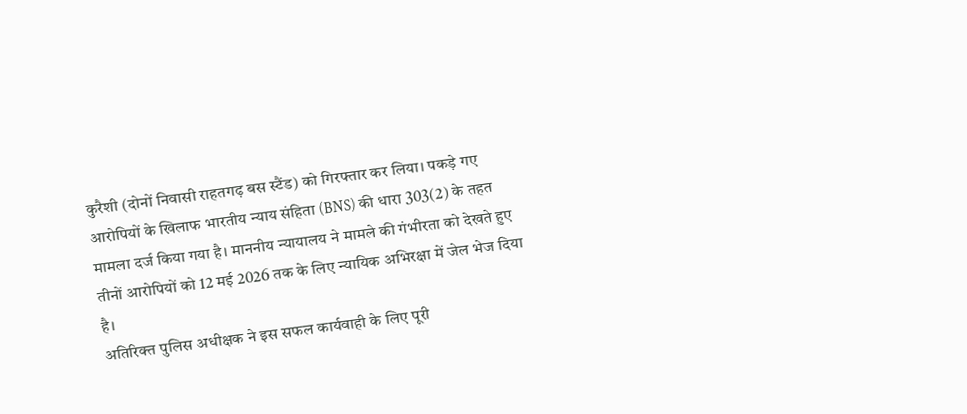कुरैशी (दोनों निवासी राहतगढ़ बस स्टैंड) को गिरफ्तार कर लिया। पकड़े गए आरोपियों के खिलाफ भारतीय न्याय संहिता (BNS) की धारा 303(2) के तहत मामला दर्ज किया गया है। माननीय न्यायालय ने मामले की गंभीरता को देखते हुए तीनों आरोपियों को 12 मई 2026 तक के लिए न्यायिक अभिरक्षा में जेल भेज दिया है।
अतिरिक्त पुलिस अधीक्षक ने इस सफल कार्यवाही के लिए पूरी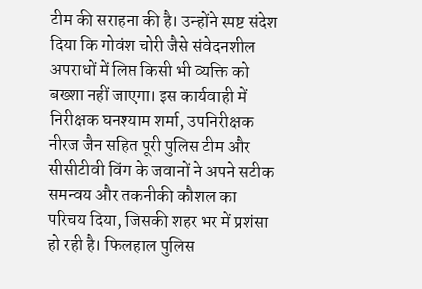टीम की सराहना की है। उन्होंने स्पष्ट संदेश दिया कि गोवंश चोरी जैसे संवेदनशील अपराधों में लिप्त किसी भी व्यक्ति को बख्शा नहीं जाएगा। इस कार्यवाही में निरीक्षक घनश्याम शर्मा, उपनिरीक्षक नीरज जैन सहित पूरी पुलिस टीम और सीसीटीवी विंग के जवानों ने अपने सटीक समन्वय और तकनीकी कौशल का परिचय दिया, जिसकी शहर भर में प्रशंसा हो रही है। फिलहाल पुलिस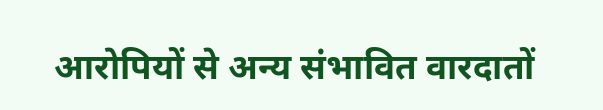आरोपियों से अन्य संभावित वारदातों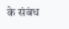के संबंध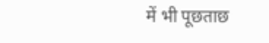में भी पूछताछ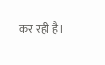कर रही है।